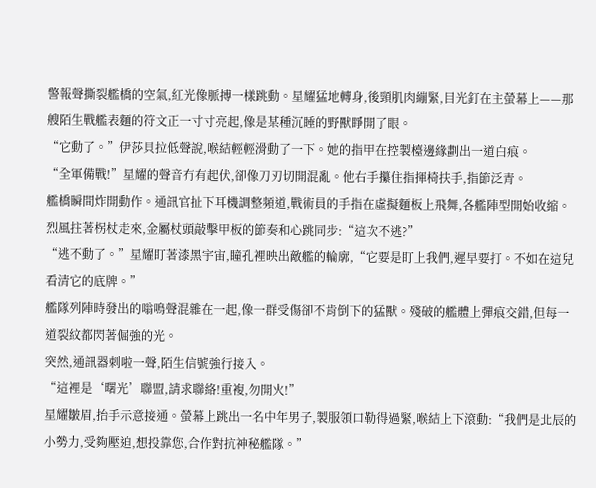警報聲撕裂艦橋的空氣,紅光像脈搏一樣跳動。星耀猛地轉身,後頸肌肉繃緊,目光釘在主螢幕上——那艘陌生戰艦表麵的符文正一寸寸亮起,像是某種沉睡的野獸睜開了眼。
“它動了。”伊莎貝拉低聲說,喉結輕輕滑動了一下。她的指甲在控製檯邊緣劃出一道白痕。
“全軍備戰!”星耀的聲音冇有起伏,卻像刀刃切開混亂。他右手攥住指揮椅扶手,指節泛青。
艦橋瞬間炸開動作。通訊官扯下耳機調整頻道,戰術員的手指在虛擬麵板上飛舞,各艦陣型開始收縮。烈風拄著柺杖走來,金屬杖頭敲擊甲板的節奏和心跳同步:“這次不逃?”
“逃不動了。”星耀盯著漆黑宇宙,瞳孔裡映出敵艦的輪廓,“它要是盯上我們,遲早要打。不如在這兒看清它的底牌。”
艦隊列陣時發出的嗡鳴聲混雜在一起,像一群受傷卻不肯倒下的猛獸。殘破的艦體上彈痕交錯,但每一道裂紋都閃著倔強的光。
突然,通訊器刺啦一聲,陌生信號強行接入。
“這裡是‘曙光’聯盟,請求聯絡!重複,勿開火!”
星耀皺眉,抬手示意接通。螢幕上跳出一名中年男子,製服領口勒得過緊,喉結上下滾動:“我們是北辰的小勢力,受夠壓迫,想投靠您,合作對抗神秘艦隊。”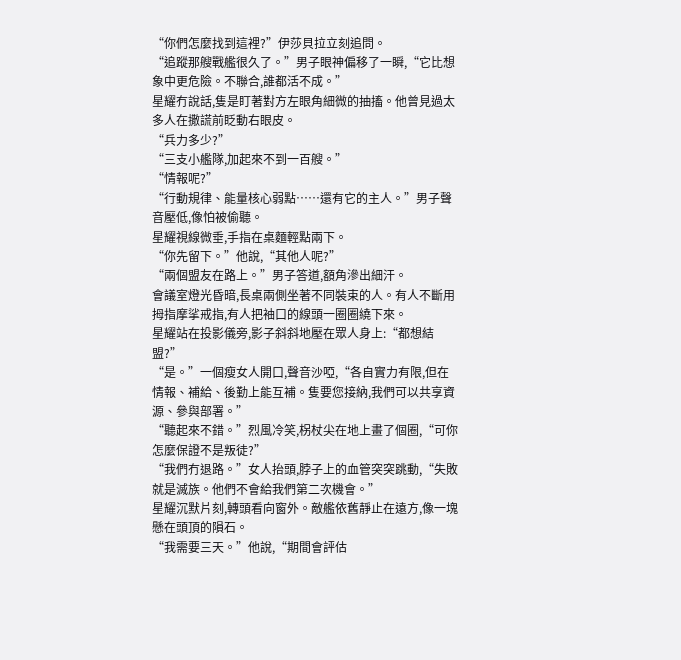“你們怎麼找到這裡?”伊莎貝拉立刻追問。
“追蹤那艘戰艦很久了。”男子眼神偏移了一瞬,“它比想象中更危險。不聯合,誰都活不成。”
星耀冇說話,隻是盯著對方左眼角細微的抽搐。他曾見過太多人在撒謊前眨動右眼皮。
“兵力多少?”
“三支小艦隊,加起來不到一百艘。”
“情報呢?”
“行動規律、能量核心弱點……還有它的主人。”男子聲音壓低,像怕被偷聽。
星耀視線微垂,手指在桌麵輕點兩下。
“你先留下。”他說,“其他人呢?”
“兩個盟友在路上。”男子答道,額角滲出細汗。
會議室燈光昏暗,長桌兩側坐著不同裝束的人。有人不斷用拇指摩挲戒指,有人把袖口的線頭一圈圈繞下來。
星耀站在投影儀旁,影子斜斜地壓在眾人身上:“都想結盟?”
“是。”一個瘦女人開口,聲音沙啞,“各自實力有限,但在情報、補給、後勤上能互補。隻要您接納,我們可以共享資源、參與部署。”
“聽起來不錯。”烈風冷笑,柺杖尖在地上畫了個圈,“可你怎麼保證不是叛徒?”
“我們冇退路。”女人抬頭,脖子上的血管突突跳動,“失敗就是滅族。他們不會給我們第二次機會。”
星耀沉默片刻,轉頭看向窗外。敵艦依舊靜止在遠方,像一塊懸在頭頂的隕石。
“我需要三天。”他說,“期間會評估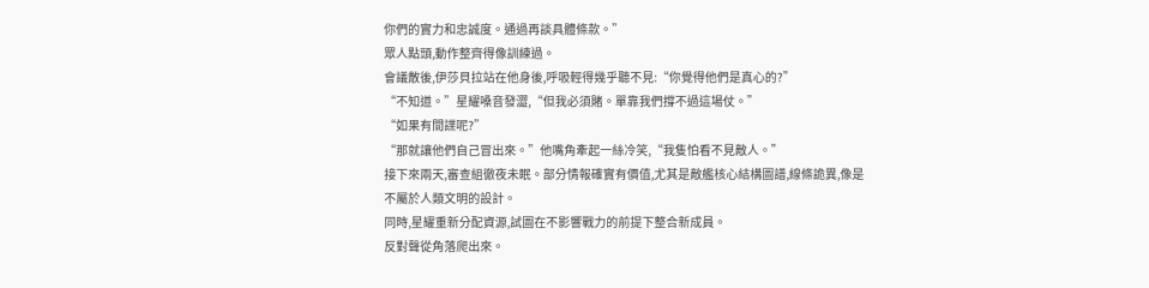你們的實力和忠誠度。通過再談具體條款。”
眾人點頭,動作整齊得像訓練過。
會議散後,伊莎貝拉站在他身後,呼吸輕得幾乎聽不見:“你覺得他們是真心的?”
“不知道。”星耀嗓音發澀,“但我必須賭。單靠我們撐不過這場仗。”
“如果有間諜呢?”
“那就讓他們自己冒出來。”他嘴角牽起一絲冷笑,“我隻怕看不見敵人。”
接下來兩天,審查組徹夜未眠。部分情報確實有價值,尤其是敵艦核心結構圖譜,線條詭異,像是不屬於人類文明的設計。
同時,星耀重新分配資源,試圖在不影響戰力的前提下整合新成員。
反對聲從角落爬出來。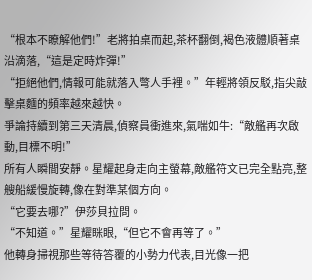“根本不瞭解他們!”老將拍桌而起,茶杯翻倒,褐色液體順著桌沿滴落,“這是定時炸彈!”
“拒絕他們,情報可能就落入彆人手裡。”年輕將領反駁,指尖敲擊桌麵的頻率越來越快。
爭論持續到第三天清晨,偵察員衝進來,氣喘如牛:“敵艦再次啟動,目標不明!”
所有人瞬間安靜。星耀起身走向主螢幕,敵艦符文已完全點亮,整艘船緩慢旋轉,像在對準某個方向。
“它要去哪?”伊莎貝拉問。
“不知道。”星耀眯眼,“但它不會再等了。”
他轉身掃視那些等待答覆的小勢力代表,目光像一把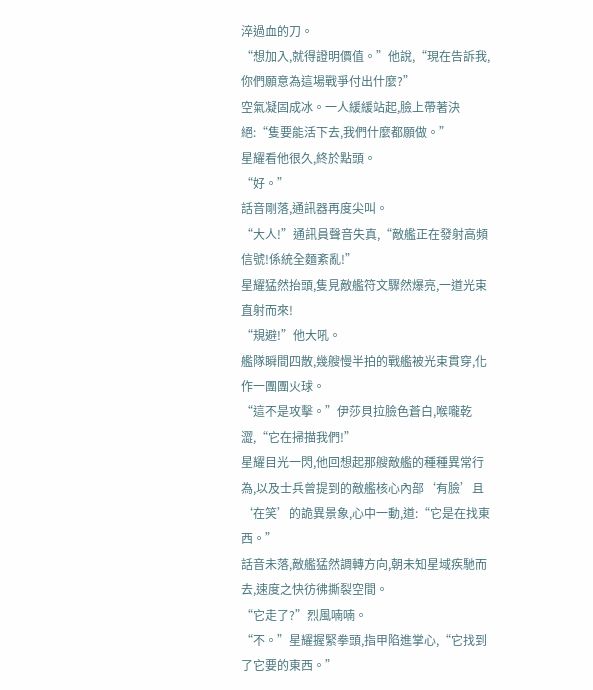淬過血的刀。
“想加入,就得證明價值。”他說,“現在告訴我,你們願意為這場戰爭付出什麼?”
空氣凝固成冰。一人緩緩站起,臉上帶著決絕:“隻要能活下去,我們什麼都願做。”
星耀看他很久,終於點頭。
“好。”
話音剛落,通訊器再度尖叫。
“大人!”通訊員聲音失真,“敵艦正在發射高頻信號!係統全麵紊亂!”
星耀猛然抬頭,隻見敵艦符文驟然爆亮,一道光束直射而來!
“規避!”他大吼。
艦隊瞬間四散,幾艘慢半拍的戰艦被光束貫穿,化作一團團火球。
“這不是攻擊。”伊莎貝拉臉色蒼白,喉嚨乾澀,“它在掃描我們!”
星耀目光一閃,他回想起那艘敵艦的種種異常行為,以及士兵曾提到的敵艦核心內部‘有臉’且‘在笑’的詭異景象,心中一動,道:“它是在找東西。”
話音未落,敵艦猛然調轉方向,朝未知星域疾馳而去,速度之快彷彿撕裂空間。
“它走了?”烈風喃喃。
“不。”星耀握緊拳頭,指甲陷進掌心,“它找到了它要的東西。”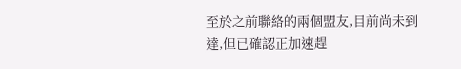至於之前聯絡的兩個盟友,目前尚未到達,但已確認正加速趕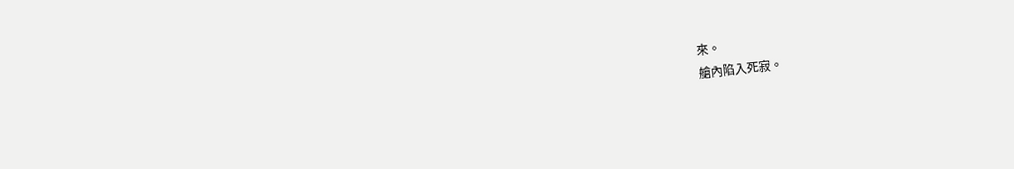來。
艙內陷入死寂。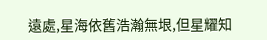遠處,星海依舊浩瀚無垠,但星耀知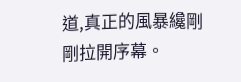道,真正的風暴纔剛剛拉開序幕。